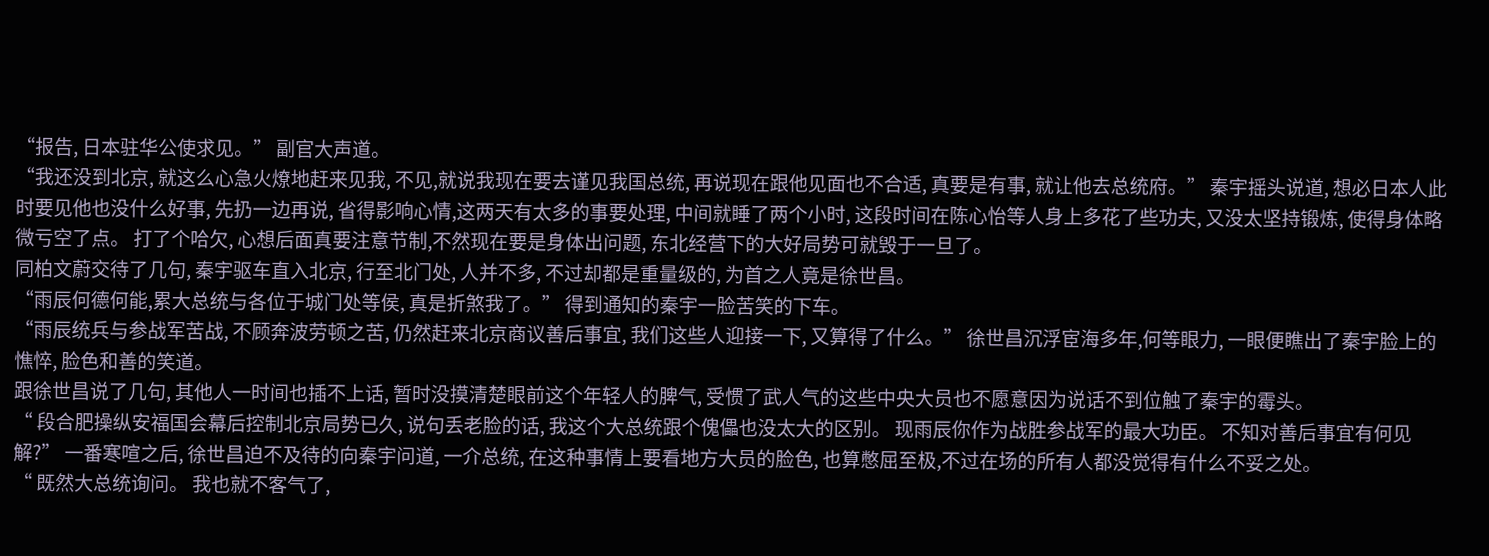“报告, 日本驻华公使求见。” 副官大声道。
“我还没到北京, 就这么心急火燎地赶来见我, 不见,就说我现在要去谨见我国总统, 再说现在跟他见面也不合适, 真要是有事, 就让他去总统府。” 秦宇摇头说道, 想必日本人此时要见他也没什么好事, 先扔一边再说, 省得影响心情,这两天有太多的事要处理, 中间就睡了两个小时, 这段时间在陈心怡等人身上多花了些功夫, 又没太坚持锻炼, 使得身体略微亏空了点。 打了个哈欠, 心想后面真要注意节制,不然现在要是身体出问题, 东北经营下的大好局势可就毁于一旦了。
同柏文蔚交待了几句, 秦宇驱车直入北京, 行至北门处, 人并不多, 不过却都是重量级的, 为首之人竟是徐世昌。
“雨辰何德何能,累大总统与各位于城门处等侯, 真是折煞我了。” 得到通知的秦宇一脸苦笑的下车。
“雨辰统兵与参战军苦战, 不顾奔波劳顿之苦, 仍然赶来北京商议善后事宜, 我们这些人迎接一下, 又算得了什么。” 徐世昌沉浮宦海多年,何等眼力, 一眼便瞧出了秦宇脸上的憔悴, 脸色和善的笑道。
跟徐世昌说了几句, 其他人一时间也插不上话, 暂时没摸清楚眼前这个年轻人的脾气, 受惯了武人气的这些中央大员也不愿意因为说话不到位触了秦宇的霉头。
“ 段合肥操纵安福国会幕后控制北京局势已久, 说句丢老脸的话, 我这个大总统跟个傀儡也没太大的区别。 现雨辰你作为战胜参战军的最大功臣。 不知对善后事宜有何见解?” 一番寒喧之后, 徐世昌迫不及待的向秦宇问道, 一介总统, 在这种事情上要看地方大员的脸色, 也算憋屈至极,不过在场的所有人都没觉得有什么不妥之处。
“ 既然大总统询问。 我也就不客气了,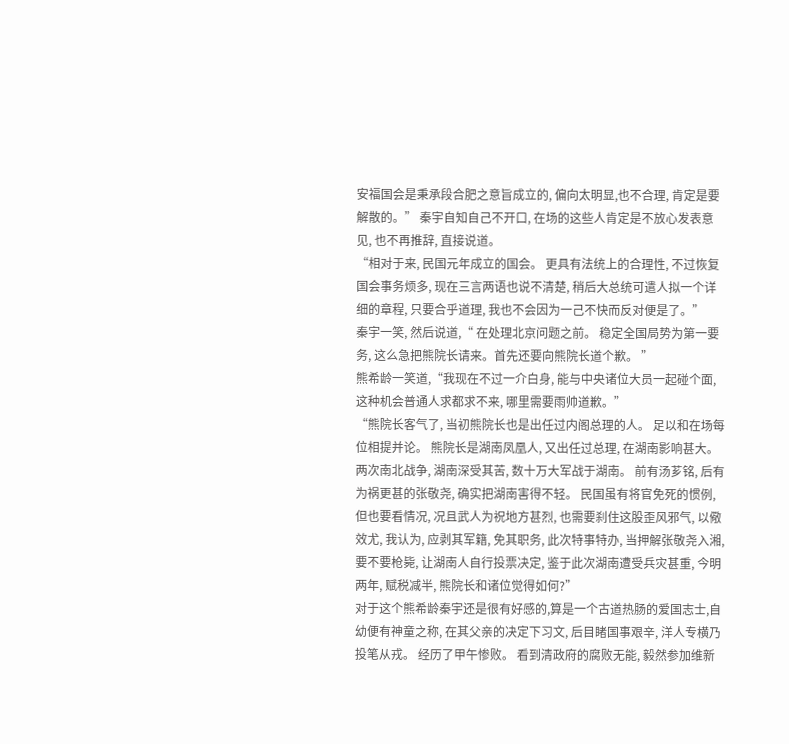安福国会是秉承段合肥之意旨成立的, 偏向太明显,也不合理, 肯定是要解散的。” 秦宇自知自己不开口, 在场的这些人肯定是不放心发表意见, 也不再推辞, 直接说道。
“相对于来, 民国元年成立的国会。 更具有法统上的合理性, 不过恢复国会事务烦多, 现在三言两语也说不清楚, 稍后大总统可遣人拟一个详细的章程, 只要合乎道理, 我也不会因为一己不快而反对便是了。”
秦宇一笑, 然后说道,“ 在处理北京问题之前。 稳定全国局势为第一要务, 这么急把熊院长请来。首先还要向熊院长道个歉。 ”
熊希龄一笑道,“我现在不过一介白身, 能与中央诸位大员一起碰个面, 这种机会普通人求都求不来, 哪里需要雨帅道歉。”
“熊院长客气了, 当初熊院长也是出任过内阁总理的人。 足以和在场每位相提并论。 熊院长是湖南凤凰人, 又出任过总理, 在湖南影响甚大。 两次南北战争, 湖南深受其苦, 数十万大军战于湖南。 前有汤芗铭, 后有为祸更甚的张敬尧, 确实把湖南害得不轻。 民国虽有将官免死的惯例, 但也要看情况, 况且武人为祝地方甚烈, 也需要刹住这股歪风邪气, 以儆效尤, 我认为, 应剥其军籍, 免其职务, 此次特事特办, 当押解张敬尧入湘, 要不要枪毙, 让湖南人自行投票决定, 鉴于此次湖南遭受兵灾甚重, 今明两年, 赋税减半, 熊院长和诸位觉得如何?”
对于这个熊希龄秦宇还是很有好感的,算是一个古道热肠的爱国志士,自幼便有神童之称, 在其父亲的决定下习文, 后目睹国事艰辛, 洋人专横乃投笔从戎。 经历了甲午惨败。 看到清政府的腐败无能, 毅然参加维新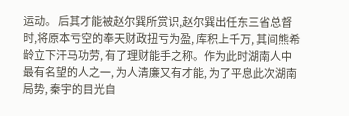运动。 后其才能被赵尔巽所赏识,赵尔巽出任东三省总督时,将原本亏空的奉天财政扭亏为盈, 库积上千万, 其间熊希龄立下汗马功劳, 有了理财能手之称。作为此时湖南人中最有名望的人之一, 为人清廉又有才能, 为了平息此次湖南局势, 秦宇的目光自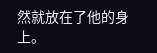然就放在了他的身上。